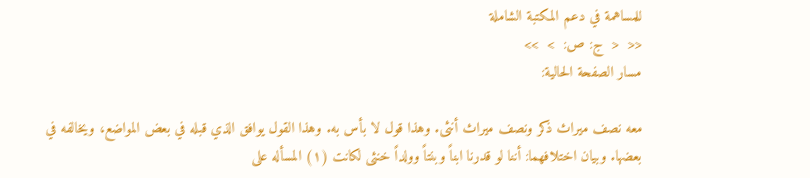للمساهمة في دعم المكتبة الشاملة
<<  <  ج: ص:  >  >>
مسار الصفحة الحالية:

معه نصف ميراث ذكر ونصف ميراث أنثى. وهذا قول لا بأس به. وهذا القول يوافق الذي قبله في بعض المواضع، ويخالفه في بعضها. وبيان اختلافهما: أننا لو قدرنا ابناً وبنتاً وولداً خنثى لكانت (١) المسأله على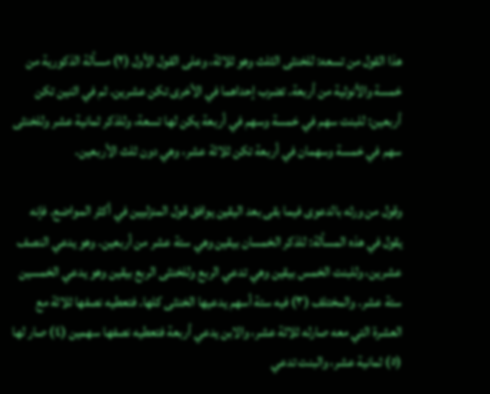هذا القول من تسعه: للخنثى الثلث وهو ثلاثة، وعلى القول الأول (٢) مسألة الذكورية من خمسة والأنوثية من أربعة. تضرب إحداهما في الأخرى تكن عشرين. ثم في اثنين تكن أربعين: للبنت سهم في خمسة وسهم في أربعة يكن لها تسعة، وللذكر ثمانية عشر وللخنثى سهم في خمسة وسهمان في أربعة تكن ثلاثة عشر، وهي دون ثلث الأربعين.

وقول من ورثه بالدعوى فيما بقى بعد اليقين يوافق قول المنزليين في أكثر المواضع. فإنه يقول في هذه المسألة: للذكر الخمسان بيقين وهي ستة عشر من أربعين. وهو يدعي النصف عشرين، وللبنت الخمس بيقين وهي تدعي الربع وللخنثى الربع بيقين وهو يدعي الخمسين ستة عشر. والمختلف (٣) فيه ستة أسهم يدعيها الخنثى كلها. فتعطيه نصفها ثلاثة مع العشرة التي معه صارله ثلاثة عشر، والابن يدعي أربعة فتعطيه نصفها سهمين (٤) صار لها (٥) ثمانية عشر، والبنت تدعي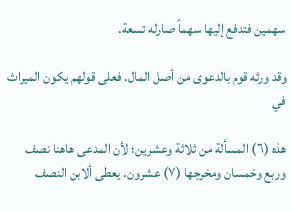سهمين فتدفع إليها سهماً صارله تسعة.

وقد ورثه قوم بالدعوى من أصل المال. فعلى قولهم يكون الميراث في

هذه (٦) المسألة من ثلاثة وعشرين؛ لأن المدعى هاهنا نصف وربع وخمسان ومخرجها (٧) عشرون. يعطى ألابن النصف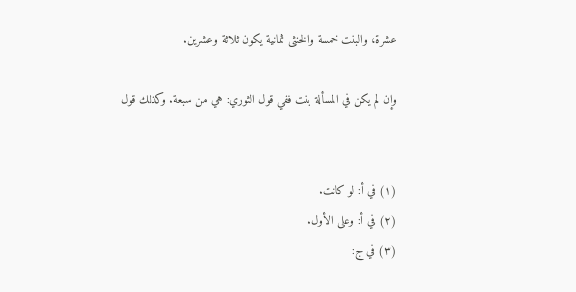عشرة، والبنت خمسة والخنثى ثمانية يكون ثلاثة وعشرين.

وإن لم يكن في المسألة بنت ففي قول الثوري: هي من سبعة. وكذلك قول


(١) في أ: لو كانت.
(٢) في أ: وعلى الأول.
(٣) في ج: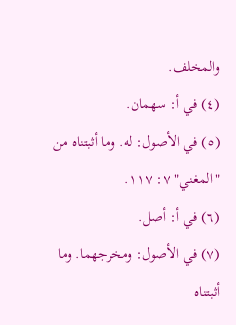والمخلف.
(٤) في أ: سهمان.
(٥) في الأصول: له. وما أثبتناه من "المغني" ٧: ١١٧.
(٦) في أ: أصل.
(٧) في الأصول: ومخرجهما. وما أثبتناه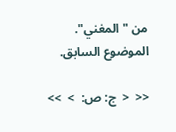من "المغني". الموضوع السابق.

<<  <  ج: ص:  >  >>